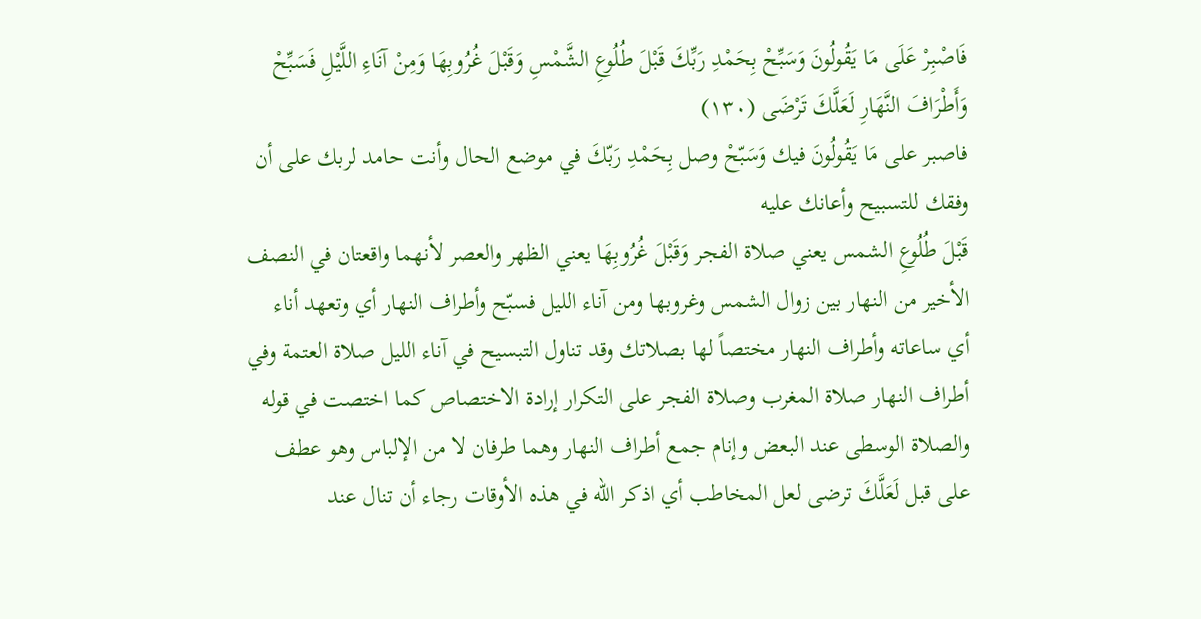فَاصْبِرْ عَلَى مَا يَقُولُونَ وَسَبِّحْ بِحَمْدِ رَبِّكَ قَبْلَ طُلُوعِ الشَّمْسِ وَقَبْلَ غُرُوبِهَا وَمِنْ آنَاءِ اللَّيْلِ فَسَبِّحْ وَأَطْرَافَ النَّهَارِ لَعَلَّكَ تَرْضَى (١٣٠)
فاصبر على مَا يَقُولُونَ فيك وَسَبّحْ وصل بِحَمْدِ رَبّكَ في موضع الحال وأنت حامد لربك على أن وفقك للتسبيح وأعانك عليه
قَبْلَ طُلُوعِ الشمس يعني صلاة الفجر وَقَبْلَ غُرُوبِهَا يعني الظهر والعصر لأنهما واقعتان في النصف الأخير من النهار بين زوال الشمس وغروبها ومن آناء الليل فسبّح وأطراف النهار أي وتعهد أناء أي ساعاته وأطراف النهار مختصاً لها بصلاتك وقد تناول التبسيح في آناء الليل صلاة العتمة وفي أطراف النهار صلاة المغرب وصلاة الفجر على التكرار إرادة الاختصاص كما اختصت في قوله والصلاة الوسطى عند البعض وإنام جمع أطراف النهار وهما طرفان لا من الإلباس وهو عطف على قبل لَعَلَّكَ ترضى لعل المخاطب أي اذكر الله في هذه الأوقات رجاء أن تنال عند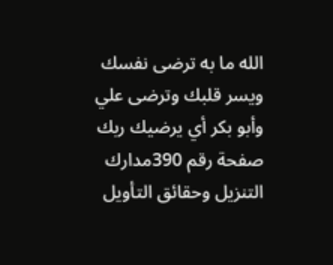الله ما به ترضى نفسك ويسر قلبك وترضى علي وأبو بكر أي يرضيك ربك
صفحة رقم 390مدارك التنزيل وحقائق التأويل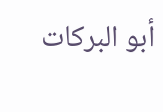أبو البركات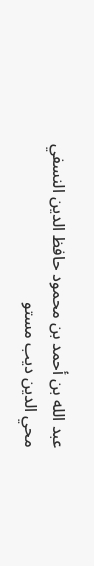عبد الله بن أحمد بن محمود حافظ الدين النسفي
محي الدين ديب مستو